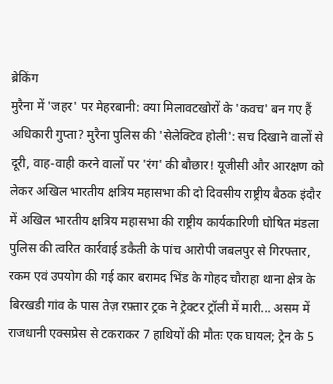ब्रेकिंग
मुरैना में 'जहर' पर मेहरबानी: क्या मिलावटखोरों के 'कवच' बन गए हैं अधिकारी गुप्ता? मुरैना पुलिस की 'सेलेक्टिव होली': सच दिखाने वालों से दूरी, वाह-वाही करने वालों पर 'रंग' की बौछार! यूजीसी और आरक्षण को लेकर अखिल भारतीय क्षत्रिय महासभा की दो दिवसीय राष्ट्रीय बैठक इंदौर में अखिल भारतीय क्षत्रिय महासभा की राष्ट्रीय कार्यकारिणी घोषित मंडला पुलिस की त्वरित कार्रवाई डकैती के पांच आरोपी जबलपुर से गिरफ्तार, रकम एवं उपयोग की गई कार बरामद भिंड के गोहद चौराहा थाना क्षेत्र के बिरखडी गांव के पास तेज़ रफ़्तार ट्रक ने ट्रेक्टर ट्रॉली में मारी... असम में राजधानी एक्सप्रेस से टकराकर 7 हाथियों की मौतः एक घायल; ट्रेन के 5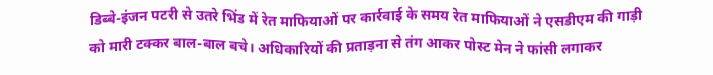डिब्बे-इंजन पटरी से उतरे भिंड में रेत माफियाओं पर कार्रवाई के समय रेत माफियाओं ने एसडीएम की गाड़ी को मारी टक्कर बाल-बाल बचे। अधिकारियों की प्रताड़ना से तंग आकर पोस्ट मेन ने फांसी लगाकर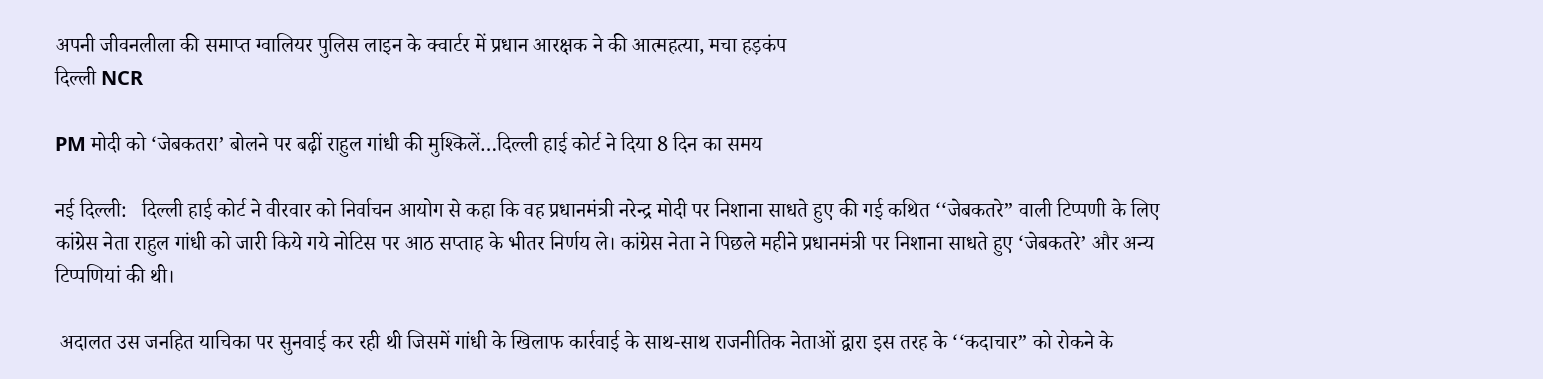अपनी जीवनलीला की समाप्त ग्वालियर पुलिस लाइन के क्वार्टर में प्रधान आरक्षक ने की आत्महत्या, मचा हड़कंप
दिल्ली NCR

PM मोदी को ‘जेबकतरा’ बोलने पर बढ़ीं राहुल गांधी की मुश्किलें…दिल्ली हाई कोर्ट ने दिया 8 दिन का समय

नई दिल्ली:   दिल्ली हाई कोर्ट ने वीरवार को निर्वाचन आयोग से कहा कि वह प्रधानमंत्री नरेन्द्र मोदी पर निशाना साधते हुए की गई कथित ‘‘जेबकतरे” वाली टिप्पणी के लिए कांग्रेस नेता राहुल गांधी को जारी किये गये नोटिस पर आठ सप्ताह के भीतर निर्णय ले। कांग्रेस नेता ने पिछले महीने प्रधानमंत्री पर निशाना साधते हुए ‘जेबकतरे’ और अन्य टिप्पणियां की थी।

 अदालत उस जनहित याचिका पर सुनवाई कर रही थी जिसमें गांधी के खिलाफ कार्रवाई के साथ-साथ राजनीतिक नेताओं द्वारा इस तरह के ‘‘कदाचार” को रोकने के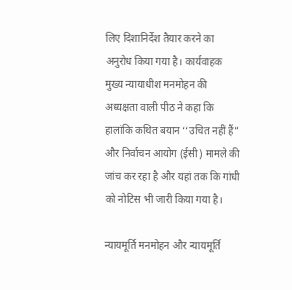लिए दिशानिर्देश तैयार करने का अनुरोध किया गया है। कार्यवाहक मुख्य न्यायाधीश मनमोहन की अध्यक्षता वाली पीठ ने कहा कि हालांकि कथित बयान ‘‘उचित नहीं हैं” और निर्वाचन आयोग (ईसी) मामले की जांच कर रहा है और यहां तक कि गांधी को नोटिस भी जारी किया गया है।

न्यायमूर्ति मनमोहन और न्यायमूर्ति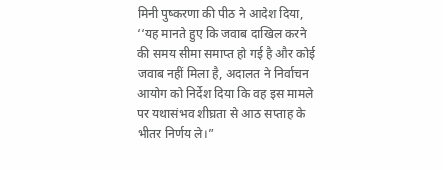मिनी पुष्करणा की पीठ ने आदेश दिया, ‘‘यह मानते हुए कि जवाब दाखिल करने की समय सीमा समाप्त हो गई है और कोई जवाब नहीं मिला है, अदालत ने निर्वाचन आयोग को निर्देश दिया कि वह इस मामले पर यथासंभव शीघ्रता से आठ सप्ताह के भीतर निर्णय ले।”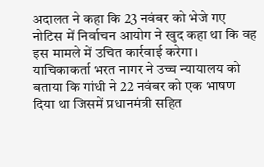अदालत ने कहा कि 23 नवंबर को भेजे गए नोटिस में निर्वाचन आयोग ने खुद कहा था कि वह इस मामले में उचित कार्रवाई करेगा। याचिकाकर्ता भरत नागर ने उच्च न्यायालय को बताया कि गांधी ने 22 नवंबर को एक भाषण दिया था जिसमें प्रधानमंत्री सहित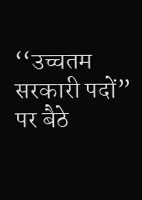‘‘उच्चतम सरकारी पदों” पर बैठे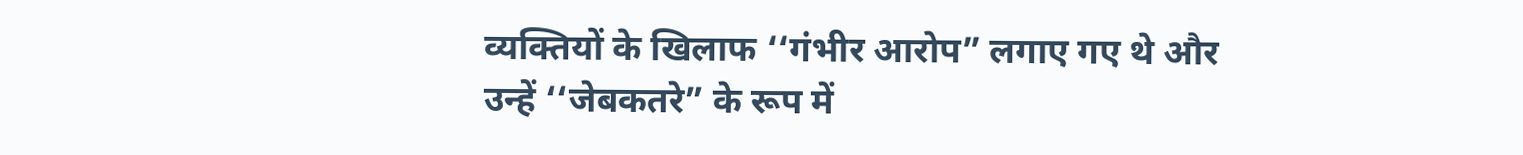व्यक्तियों के खिलाफ ‘‘गंभीर आरोप” लगाए गए थे और उन्हें ‘‘जेबकतरे” के रूप में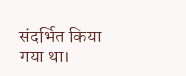संदर्भित किया गया था।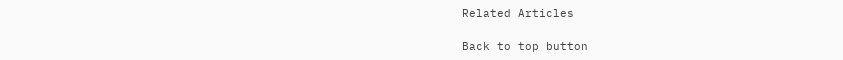Related Articles

Back to top button